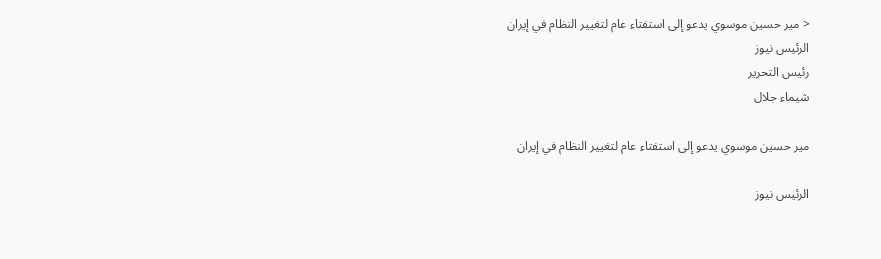< مير حسين موسوي يدعو إلى استفتاء عام لتغيير النظام في إيران
الرئيس نيوز
رئيس التحرير
شيماء جلال

مير حسين موسوي يدعو إلى استفتاء عام لتغيير النظام في إيران

الرئيس نيوز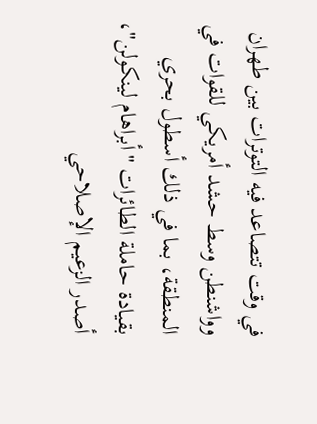في وقت تتصاعد فيه التوترات بين طهران وواشنطن وسط حشد أمريكي للقوات في المنطقة، بما في ذلك أسطول بحري بقيادة حاملة الطائرات "أبراهام لينكولن"، أصدر الزعيم الإصلاحي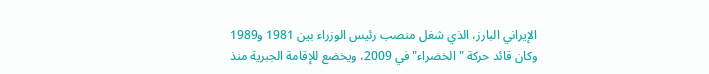الإيراني البارز، الذي شغل منصب رئيس الوزراء بين 1981 و1989 وكان قائد حركة "الخضراء" في 2009، ويخضع للإقامة الجبرية منذ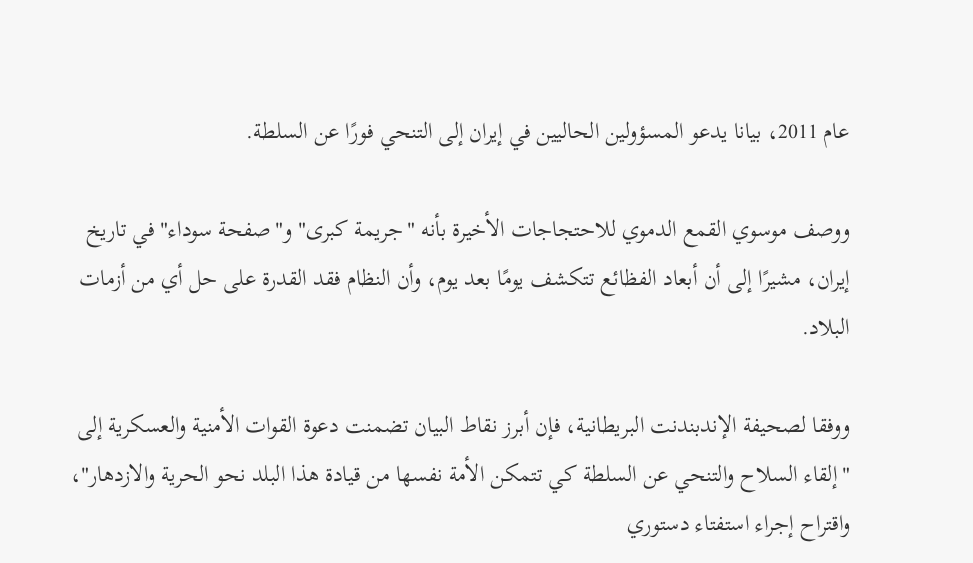عام 2011، بيانا يدعو المسؤولين الحاليين في إيران إلى التنحي فورًا عن السلطة.

ووصف موسوي القمع الدموي للاحتجاجات الأخيرة بأنه "جريمة كبرى" و"صفحة سوداء" في تاريخ إيران، مشيرًا إلى أن أبعاد الفظائع تتكشف يومًا بعد يوم، وأن النظام فقد القدرة على حل أي من أزمات البلاد.

ووفقا لصحيفة الإندبندنت البريطانية، فإن أبرز نقاط البيان تضمنت دعوة القوات الأمنية والعسكرية إلى "إلقاء السلاح والتنحي عن السلطة كي تتمكن الأمة نفسها من قيادة هذا البلد نحو الحرية والازدهار"، واقتراح إجراء استفتاء دستوري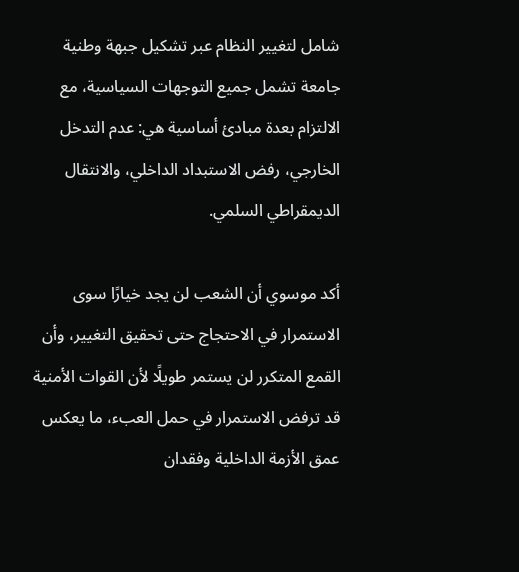شامل لتغيير النظام عبر تشكيل جبهة وطنية جامعة تشمل جميع التوجهات السياسية، مع الالتزام بعدة مبادئ أساسية هي: عدم التدخل الخارجي، رفض الاستبداد الداخلي، والانتقال الديمقراطي السلمي.

أكد موسوي أن الشعب لن يجد خيارًا سوى الاستمرار في الاحتجاج حتى تحقيق التغيير، وأن القمع المتكرر لن يستمر طويلًا لأن القوات الأمنية قد ترفض الاستمرار في حمل العبء، ما يعكس عمق الأزمة الداخلية وفقدان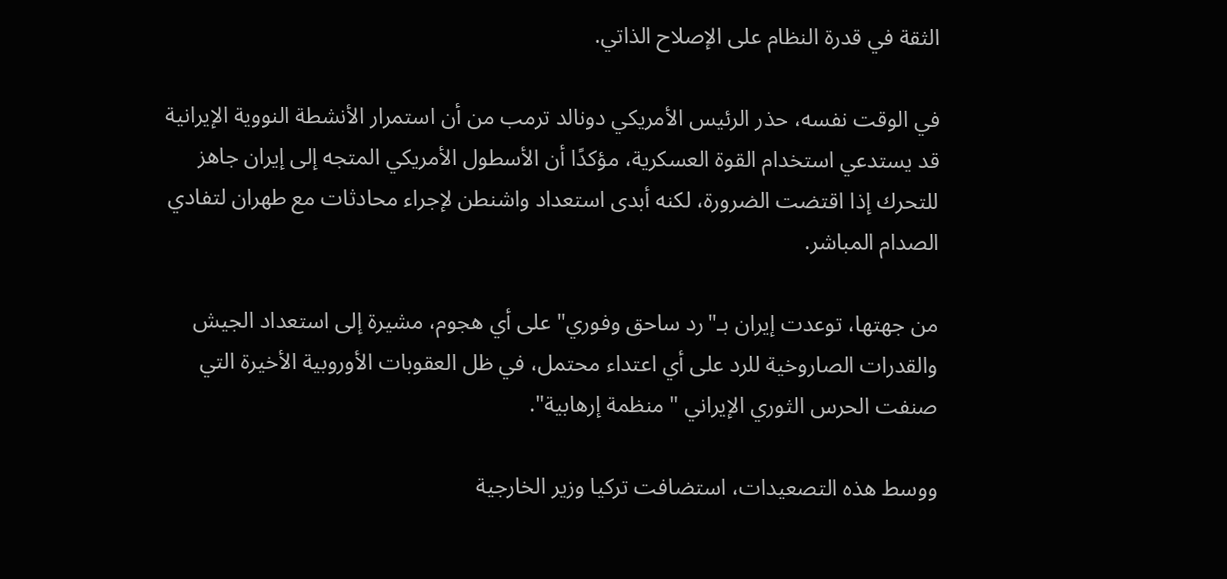الثقة في قدرة النظام على الإصلاح الذاتي.

في الوقت نفسه، حذر الرئيس الأمريكي دونالد ترمب من أن استمرار الأنشطة النووية الإيرانية قد يستدعي استخدام القوة العسكرية، مؤكدًا أن الأسطول الأمريكي المتجه إلى إيران جاهز للتحرك إذا اقتضت الضرورة، لكنه أبدى استعداد واشنطن لإجراء محادثات مع طهران لتفادي الصدام المباشر.

من جهتها، توعدت إيران بـ"رد ساحق وفوري" على أي هجوم، مشيرة إلى استعداد الجيش والقدرات الصاروخية للرد على أي اعتداء محتمل، في ظل العقوبات الأوروبية الأخيرة التي صنفت الحرس الثوري الإيراني "منظمة إرهابية".

ووسط هذه التصعيدات، استضافت تركيا وزير الخارجية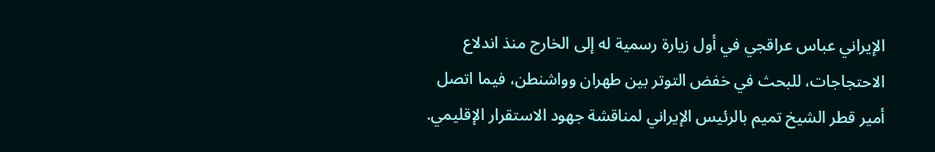الإيراني عباس عراقجي في أول زيارة رسمية له إلى الخارج منذ اندلاع الاحتجاجات، للبحث في خفض التوتر بين طهران وواشنطن، فيما اتصل أمير قطر الشيخ تميم بالرئيس الإيراني لمناقشة جهود الاستقرار الإقليمي.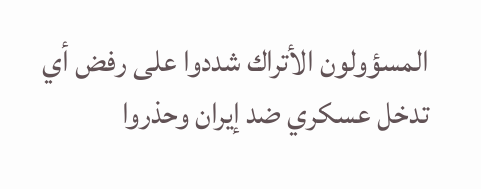المسؤولون الأتراك شددوا على رفض أي تدخل عسكري ضد إيران وحذروا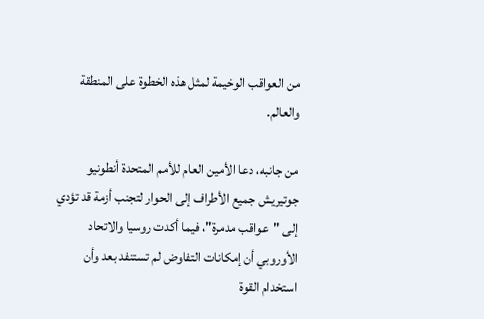من العواقب الوخيمة لمثل هذه الخطوة على المنطقة والعالم.

من جانبه، دعا الأمين العام للأمم المتحدة أنطونيو جوتيريش جميع الأطراف إلى الحوار لتجنب أزمة قد تؤدي إلى "عواقب مدمرة"، فيما أكدت روسيا والاتحاد الأوروبي أن إمكانات التفاوض لم تستنفد بعد وأن استخدام القوة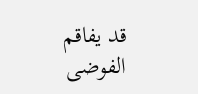قد يفاقم الفوضى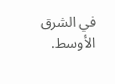في الشرق الأوسط.